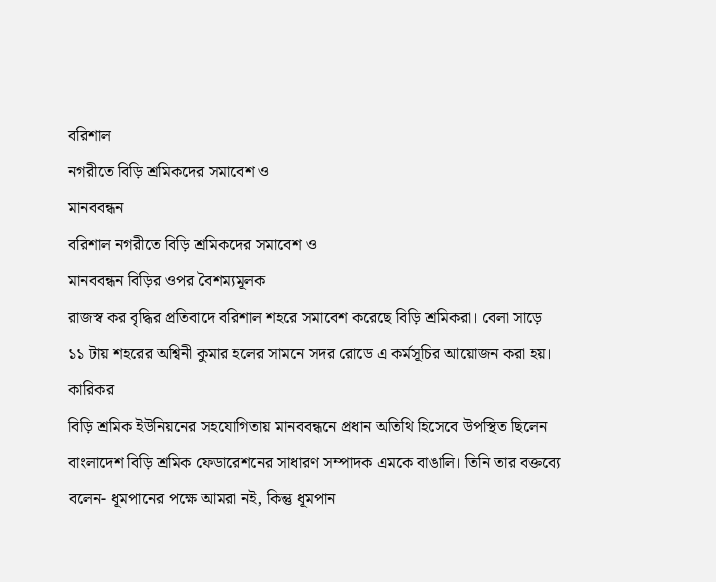বরিশাল
নগরীতে বিড়ি শ্রমিকদের সমাবেশ ও
মানববন্ধন
বরিশাল নগরীতে বিড়ি শ্রমিকদের সমাবেশ ও
মানববন্ধন বিড়ির ওপর বৈশম্যমূলক
রাজস্ব কর বৃদ্ধির প্রতিবাদে বরিশাল শহরে সমাবেশ করেছে বিড়ি শ্রমিকরা। বেলা সাড়ে
১১ টায় শহরের অশ্বিনী কুমার হলের সামনে সদর রোডে এ কর্মসূচির আয়োজন করা হয়। কারিকর
বিড়ি শ্রমিক ইউনিয়নের সহযোগিতায় মানববন্ধনে প্রধান অতিথি হিসেবে উপস্থিত ছিলেন
বাংলাদেশ বিড়ি শ্রমিক ফেডারেশনের সাধারণ সম্পাদক এমকে বাঙালি। তিনি তার বক্তব্যে
বলেন- ধূমপানের পক্ষে আমরা নই, কিন্তু ধূমপান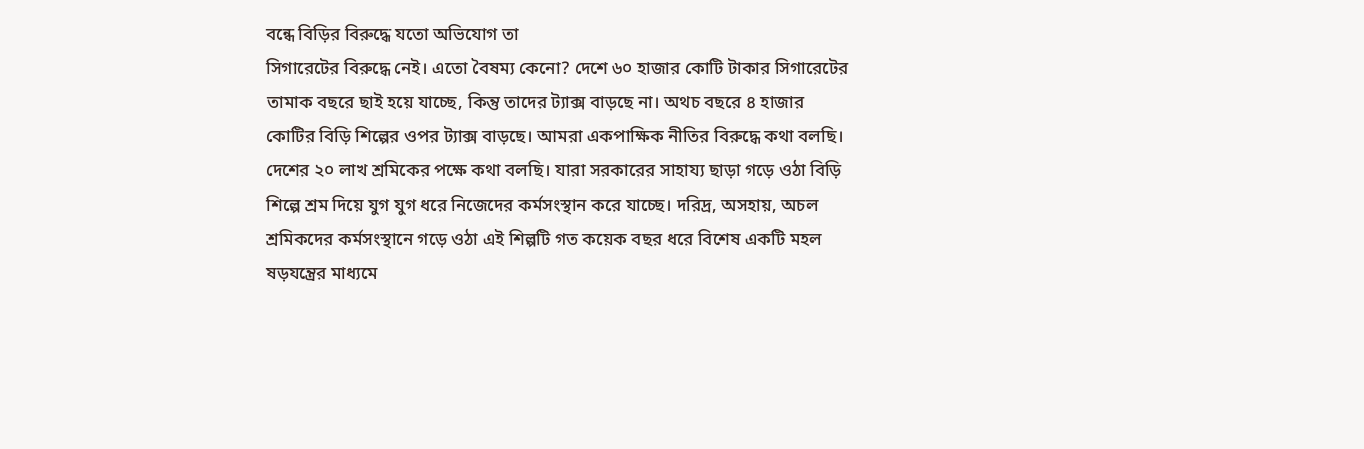বন্ধে বিড়ির বিরুদ্ধে যতো অভিযোগ তা
সিগারেটের বিরুদ্ধে নেই। এতো বৈষম্য কেনো? দেশে ৬০ হাজার কোটি টাকার সিগারেটের
তামাক বছরে ছাই হয়ে যাচ্ছে, কিন্তু তাদের ট্যাক্স বাড়ছে না। অথচ বছরে ৪ হাজার
কোটির বিড়ি শিল্পের ওপর ট্যাক্স বাড়ছে। আমরা একপাক্ষিক নীতির বিরুদ্ধে কথা বলছি।
দেশের ২০ লাখ শ্রমিকের পক্ষে কথা বলছি। যারা সরকারের সাহায্য ছাড়া গড়ে ওঠা বিড়ি
শিল্পে শ্রম দিয়ে যুগ যুগ ধরে নিজেদের কর্মসংস্থান করে যাচ্ছে। দরিদ্র, অসহায়, অচল
শ্রমিকদের কর্মসংস্থানে গড়ে ওঠা এই শিল্পটি গত কয়েক বছর ধরে বিশেষ একটি মহল
ষড়যন্ত্রের মাধ্যমে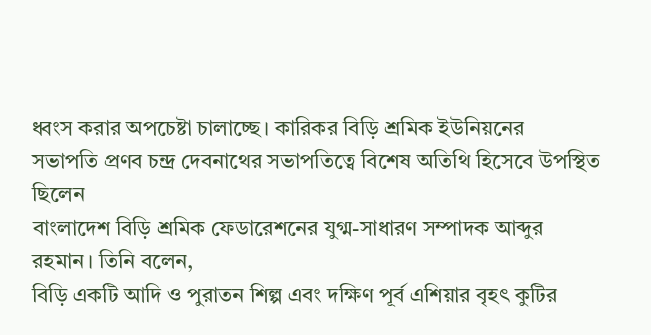ধ্বংস করার অপচেষ্টা চালাচ্ছে। কারিকর বিড়ি শ্রমিক ইউনিয়নের
সভাপতি প্রণব চন্দ্র দেবনাথের সভাপতিত্বে বিশেষ অতিথি হিসেবে উপস্থিত ছিলেন
বাংলাদেশ বিড়ি শ্রমিক ফেডারেশনের যুগ্ম-সাধারণ সম্পাদক আব্দুর রহমান। তিনি বলেন,
বিড়ি একটি আদি ও পুরাতন শিল্প এবং দক্ষিণ পূর্ব এশিয়ার বৃহৎ কুটির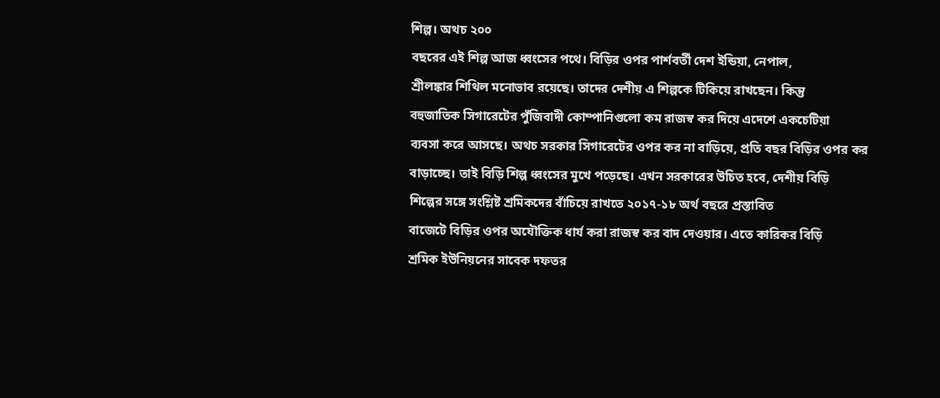শিল্প। অথচ ২০০
বছরের এই শিল্প আজ ধ্বংসের পথে। বিড়ির ওপর পার্শবর্তী দেশ ইন্ডিয়া, নেপাল,
শ্রীলঙ্কার শিথিল মনোভাব রয়েছে। তাদের দেশীয় এ শিল্পকে টিকিয়ে রাখছেন। কিন্তু
বহুজাতিক সিগারেটের পুঁজিবাদী কোম্পানিগুলো কম রাজস্ব কর দিয়ে এদেশে একচেটিয়া
ব্যবসা করে আসছে। অথচ সরকার সিগারেটের ওপর কর না বাড়িয়ে, প্রতি বছর বিড়ির ওপর কর
বাড়াচ্ছে। তাই বিড়ি শিল্প ধ্বংসের মুখে পড়েছে। এখন সরকারের উচিত হবে, দেশীয় বিড়ি
শিল্পের সঙ্গে সংশ্লিষ্ট শ্রমিকদের বাঁচিয়ে রাখতে ২০১৭-১৮ অর্থ বছরে প্রস্তাবিত
বাজেটে বিড়ির ওপর অযৌক্তিক ধার্য করা রাজস্ব কর বাদ দেওয়ার। এতে কারিকর বিড়ি
শ্রমিক ইউনিয়নের সাবেক দফতর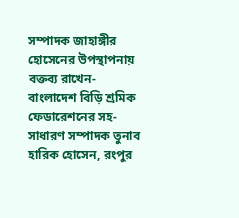সম্পাদক জাহাঙ্গীর হোসেনের উপস্থাপনায় বক্তব্য রাখেন-
বাংলাদেশ বিড়ি শ্রমিক ফেডারেশনের সহ-সাধারণ সম্পাদক তুনাব হারিক হোসেন, রংপুর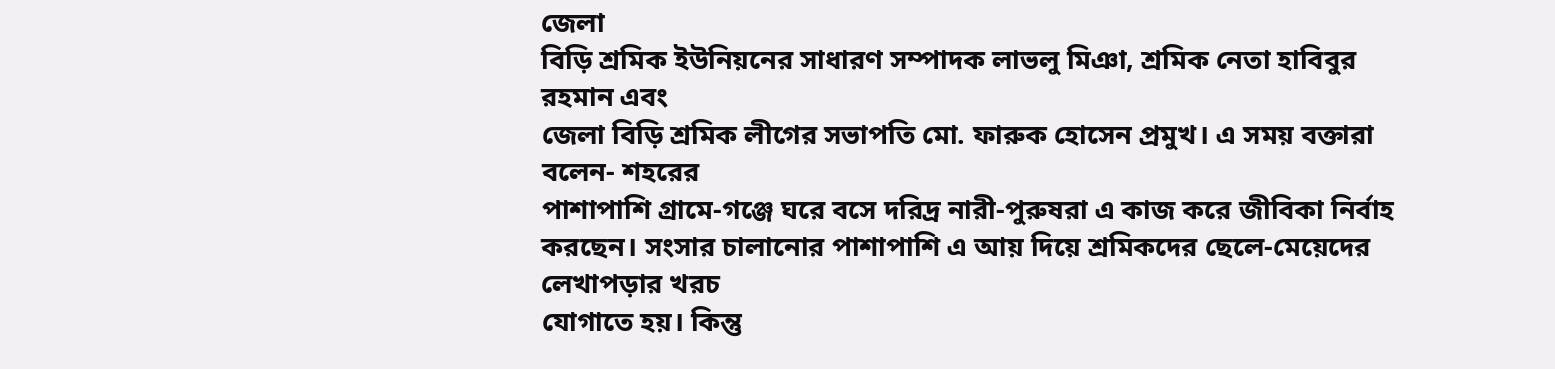জেলা
বিড়ি শ্রমিক ইউনিয়নের সাধারণ সম্পাদক লাভলু মিঞা, শ্রমিক নেতা হাবিবুর রহমান এবং
জেলা বিড়ি শ্রমিক লীগের সভাপতি মো. ফারুক হোসেন প্রমুখ। এ সময় বক্তারা বলেন- শহরের
পাশাপাশি গ্রামে-গঞ্জে ঘরে বসে দরিদ্র নারী-পুরুষরা এ কাজ করে জীবিকা নির্বাহ
করছেন। সংসার চালানোর পাশাপাশি এ আয় দিয়ে শ্রমিকদের ছেলে-মেয়েদের লেখাপড়ার খরচ
যোগাতে হয়। কিন্তু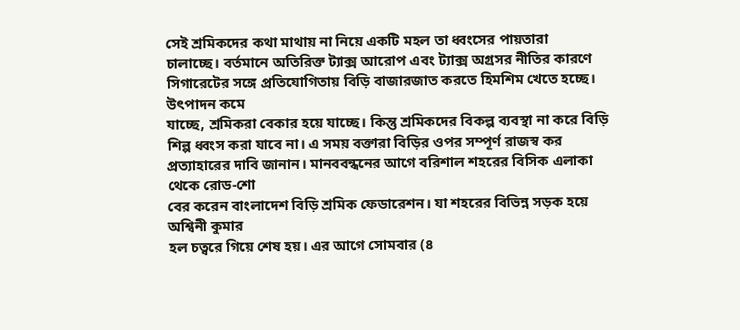সেই শ্রমিকদের কথা মাথায় না নিয়ে একটি মহল তা ধ্বংসের পায়তারা
চালাচ্ছে। বর্তমানে অতিরিক্ত ট্যাক্স আরোপ এবং ট্যাক্স অগ্রসর নীতির কারণে
সিগারেটের সঙ্গে প্রতিযোগিতায় বিড়ি বাজারজাত করতে হিমশিম খেতে হচ্ছে। উৎপাদন কমে
যাচ্ছে, শ্রমিকরা বেকার হয়ে যাচ্ছে। কিন্তু শ্রমিকদের বিকল্প ব্যবস্থা না করে বিড়ি
শিল্প ধ্বংস করা যাবে না। এ সময় বক্তারা বিড়ির ওপর সম্পূর্ণ রাজস্ব কর
প্রত্যাহারের দাবি জানান। মানববন্ধনের আগে বরিশাল শহরের বিসিক এলাকা থেকে রোড-শো
বের করেন বাংলাদেশ বিড়ি শ্রমিক ফেডারেশন। যা শহরের বিভিন্ন সড়ক হয়ে অশ্বিনী কুমার
হল চত্বরে গিয়ে শেষ হয়। এর আগে সোমবার (৪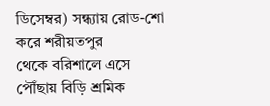ডিসেম্বর) সন্ধ্যায় রোড-শো করে শরীয়তপুর
থেকে বরিশালে এসে পৌঁছায় বিড়ি শ্রমিক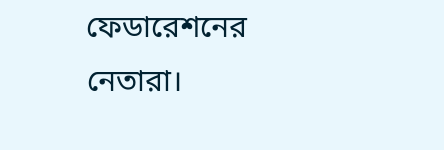ফেডারেশনের নেতারা।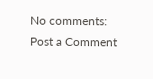No comments:
Post a Comment